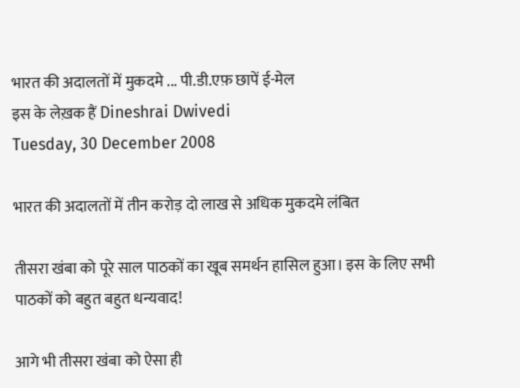भारत की अदालतों में मुकदमे ... पी.डी.एफ़ छापें ई-मेल
इस के लेख़क हैं Dineshrai Dwivedi
Tuesday, 30 December 2008

भारत की अदालतों में तीन करोड़ दो लाख से अधिक मुकदमे लंबित

तीसरा खंबा को पूरे साल पाठकों का खूब समर्थन हासिल हुआ। इस के लिए सभी पाठकों को बहुत बहुत धन्यवाद!

आगे भी तीसरा खंबा को ऐसा ही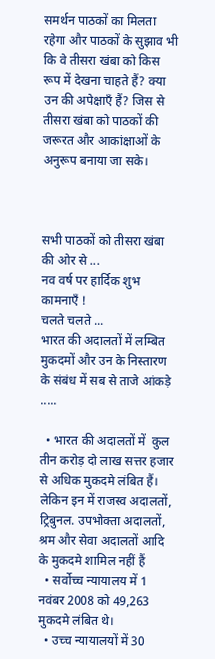समर्थन पाठकों का मिलता रहेगा और पाठकों के सुझाव भी कि वे तीसरा खंबा को किस रूप में देखना चाहते हैं? क्या उन की अपेक्षाएँ हैं? जिस से तीसरा खंबा को पाठकों की जरूरत और आकांक्षाओं के अनुरूप बनाया जा सके।



सभी पाठकों को तीसरा खंबा की ओर से ...
नव वर्ष पर हार्दिक शुभ कामनाएँ !
चलते चलते ...
भारत की अदालतों में लम्बित मुकदमों और उन के निस्तारण के संबंध में सब से ताजे आंकड़े .....

  • भारत की अदालतों में  कुल तीन करोड़ दो लाख सत्तर हजार से अधिक मुकदमे लंबित हैं। लेकिन इन में राजस्व अदालतों, ट्रिबुनल. उपभोक्ता अदालतों, श्रम और सेवा अदालतों आदि के मुकदमे शामिल नहीं हैं
  • सर्वोच्च न्यायालय में 1 नवंबर 2008 को 49,263 मुकदमे लंबित थे।
  • उच्च न्यायालयों में 30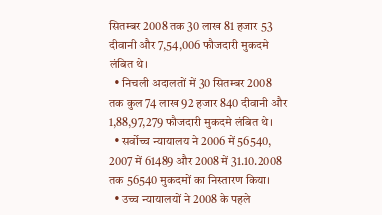सितम्बर 2008 तक 30 लाख 81 हजार 53 दीवानी और 7,54,006 फौजदारी मुकदमे लंबित थे।
  • निचली अदालतों में 30 सितम्बर 2008 तक कुल 74 लाख 92 हजार 840 दीवानी और 1,88,97,279 फौजदारी मुकदमे लंबित थे।
  • सर्वोच्च न्यायालय ने 2006 में 56540, 2007 में 61489 और 2008 में 31.10.2008 तक 56540 मुकदमों का निस्तारण किया।
  • उच्च न्यायालयों ने 2008 के पहले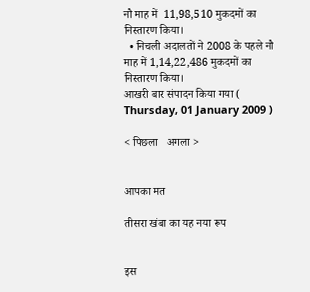नौ माह में  11,98,510 मुकदमों का निस्तारण किया।
  • निचली अदालतों ने 2008 के पहले नौ माह में 1,14,22,486 मुकदमों का निस्तारण किया।
आखरी बार संपादन किया गया ( Thursday, 01 January 2009 )

< पिछला   अगला >


आपका मत

तीसरा खंबा का यह नया रूप


इस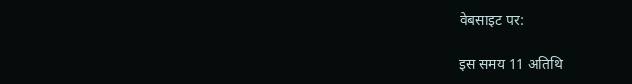वेबसाइट पर:

इस समय 11 अतिथि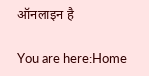ऑनलाइन है

You are here:Home